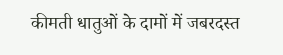कीमती धातुओं के दामों में जबरदस्त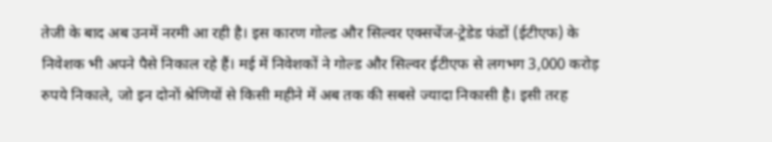तेजी के बाद अब उनमें नरमी आ रही है। इस कारण गोल्ड और सिल्वर एक्सचेंज-ट्रेडेड फंडों (ईटीएफ) के निवेशक भी अपने पैसे निकाल रहे हैं। मई में निवेशकों ने गोल्ड और सिल्वर ईटीएफ से लगभग 3,000 करोड़ रुपये निकाले, जो इन दोनों श्रेणियों से किसी महीने में अब तक की सबसे ज्यादा निकासी है। इसी तरह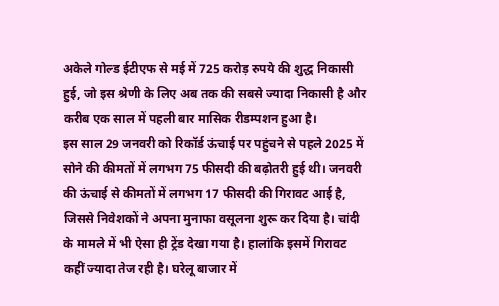अकेले गोल्ड ईटीएफ से मई में 725 करोड़ रुपये की शुद्ध निकासी हुई, जो इस श्रेणी के लिए अब तक की सबसे ज्यादा निकासी है और करीब एक साल में पहली बार मासिक रीडम्पशन हुआ है।
इस साल 29 जनवरी को रिकॉर्ड ऊंचाई पर पहुंचने से पहले 2025 में सोने की कीमतों में लगभग 75 फीसदी की बढ़ोतरी हुई थी। जनवरी की ऊंचाई से कीमतों में लगभग 17 फीसदी की गिरावट आई है, जिससे निवेशकों ने अपना मुनाफा वसूलना शुरू कर दिया है। चांदी के मामले में भी ऐसा ही ट्रेंड देखा गया है। हालांकि इसमें गिरावट कहीं ज्यादा तेज रही है। घरेलू बाजार में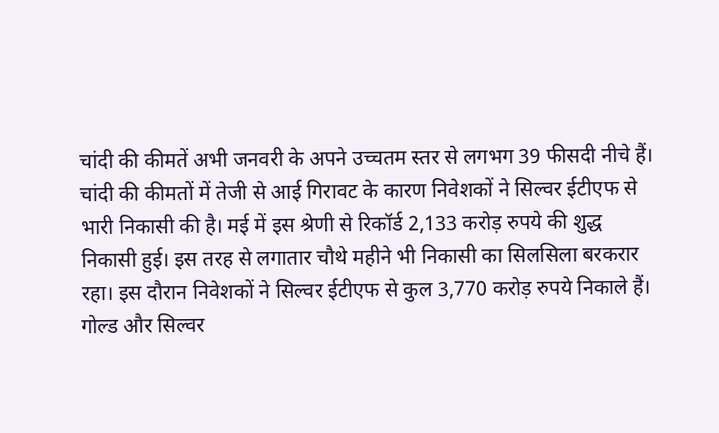चांदी की कीमतें अभी जनवरी के अपने उच्चतम स्तर से लगभग 39 फीसदी नीचे हैं।
चांदी की कीमतों में तेजी से आई गिरावट के कारण निवेशकों ने सिल्वर ईटीएफ से भारी निकासी की है। मई में इस श्रेणी से रिकॉर्ड 2,133 करोड़ रुपये की शुद्ध निकासी हुई। इस तरह से लगातार चौथे महीने भी निकासी का सिलसिला बरकरार रहा। इस दौरान निवेशकों ने सिल्वर ईटीएफ से कुल 3,770 करोड़ रुपये निकाले हैं।
गोल्ड और सिल्वर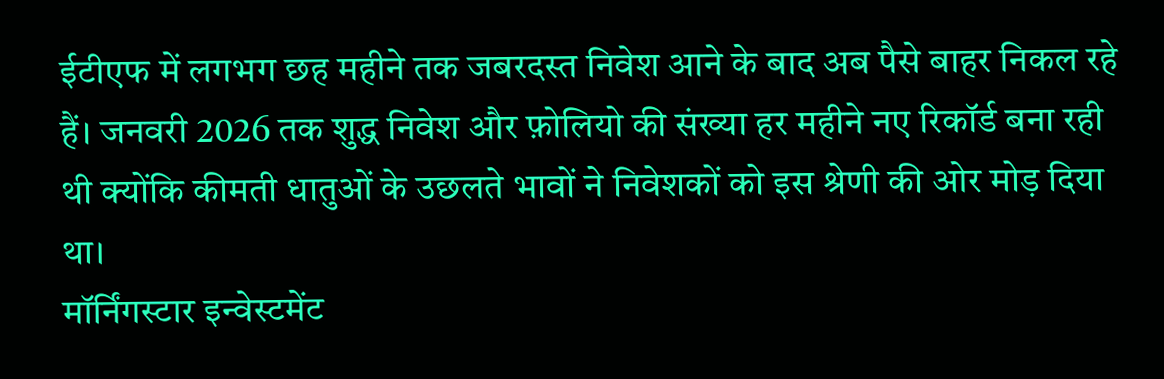ईटीएफ में लगभग छह महीने तक जबरदस्त निवेश आने के बाद अब पैसे बाहर निकल रहे हैं। जनवरी 2026 तक शुद्ध निवेश और फ़ोलियो की संख्या हर महीने नए रिकॉर्ड बना रही थी क्योंकि कीमती धातुओं के उछलते भावों ने निवेशकों को इस श्रेणी की ओर मोड़ दिया था।
मॉर्निंगस्टार इन्वेस्टमेंट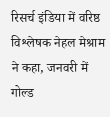रिसर्च इंडिया में वरिष्ठ विश्लेषक नेहल मेश्राम ने कहा, जनवरी में गोल्ड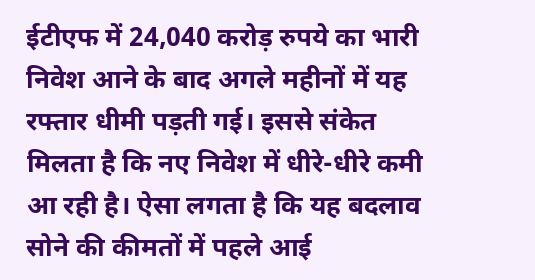ईटीएफ में 24,040 करोड़ रुपये का भारी निवेश आने के बाद अगले महीनों में यह रफ्तार धीमी पड़ती गई। इससे संकेत मिलता है कि नए निवेश में धीरे-धीरे कमी आ रही है। ऐसा लगता है कि यह बदलाव सोने की कीमतों में पहले आई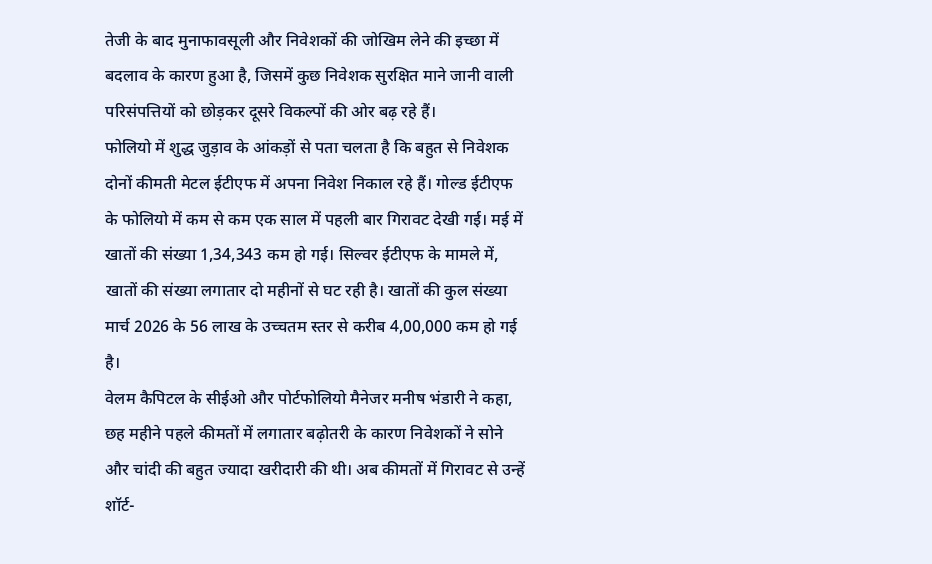तेजी के बाद मुनाफावसूली और निवेशकों की जोखिम लेने की इच्छा में बदलाव के कारण हुआ है, जिसमें कुछ निवेशक सुरक्षित माने जानी वाली परिसंपत्तियों को छोड़कर दूसरे विकल्पों की ओर बढ़ रहे हैं।
फोलियो में शुद्ध जुड़ाव के आंकड़ों से पता चलता है कि बहुत से निवेशक दोनों कीमती मेटल ईटीएफ में अपना निवेश निकाल रहे हैं। गोल्ड ईटीएफ के फोलियो में कम से कम एक साल में पहली बार गिरावट देखी गई। मई में खातों की संख्या 1,34,343 कम हो गई। सिल्वर ईटीएफ के मामले में, खातों की संख्या लगातार दो महीनों से घट रही है। खातों की कुल संख्या मार्च 2026 के 56 लाख के उच्चतम स्तर से करीब 4,00,000 कम हो गई है।
वेलम कैपिटल के सीईओ और पोर्टफोलियो मैनेजर मनीष भंडारी ने कहा, छह महीने पहले कीमतों में लगातार बढ़ोतरी के कारण निवेशकों ने सोने और चांदी की बहुत ज्यादा खरीदारी की थी। अब कीमतों में गिरावट से उन्हें शॉर्ट-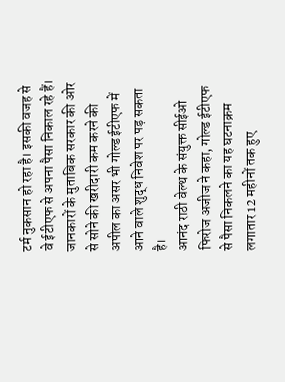टर्म नुकसान हो रहा है। इसकी वजह से वे ईटीएफ से अपना पैसा निकाल रहे हैं। जानकारों के मुताबिक सरकार की ओर से सोने की खरीदारी कम करने की अपील का असर भी गोल्ड ईटीएफ में आने वाले शुद्ध निवेश पर पड़ सकता है।
आनंद राठी वेल्थ के संयुक्त सीईओ फिरोज अजीज ने कहा, गोल्ड ईटीएफ से पैसा निकलने का यह घटनाक्रम लगातार 12 महीनों तक हुए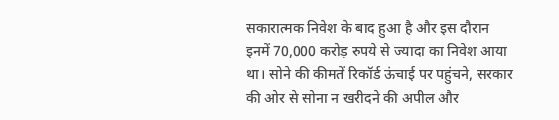सकारात्मक निवेश के बाद हुआ है और इस दौरान इनमें 70,000 करोड़ रुपये से ज्यादा का निवेश आया था। सोने की कीमतें रिकॉर्ड ऊंचाई पर पहुंचने, सरकार की ओर से सोना न खरीदने की अपील और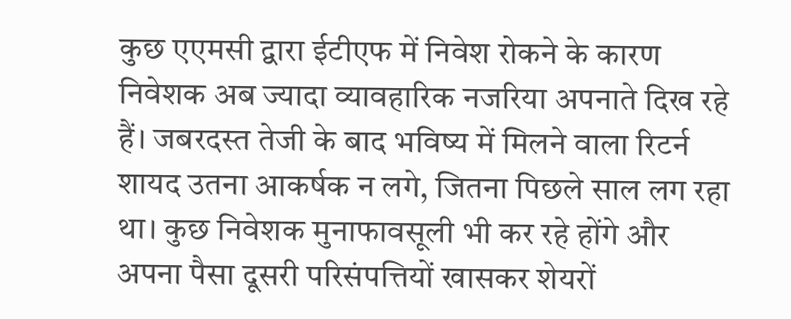कुछ एएमसी द्वारा ईटीएफ में निवेश रोकने के कारण निवेशक अब ज्यादा व्यावहारिक नजरिया अपनाते दिख रहे हैं। जबरदस्त तेजी के बाद भविष्य में मिलने वाला रिटर्न शायद उतना आकर्षक न लगे, जितना पिछले साल लग रहा था। कुछ निवेशक मुनाफावसूली भी कर रहे होंगे और अपना पैसा दूसरी परिसंपत्तियों खासकर शेयरों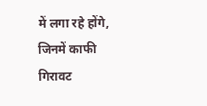में लगा रहे होंगे, जिनमें काफी गिरावट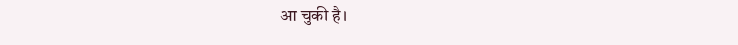आ चुकी है।